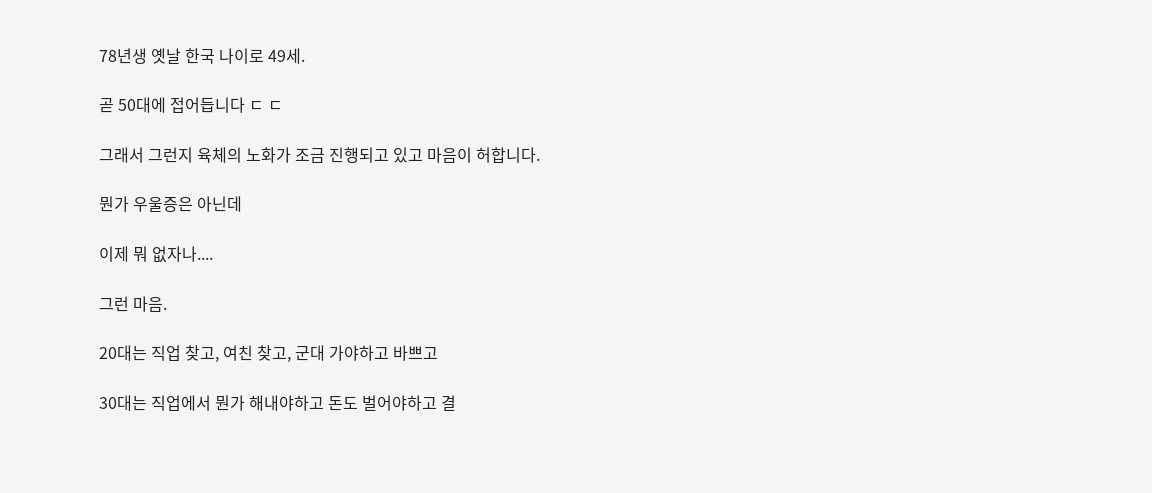78년생 옛날 한국 나이로 49세.

곧 50대에 접어듭니다 ㄷ ㄷ

그래서 그런지 육체의 노화가 조금 진행되고 있고 마음이 허합니다.

뭔가 우울증은 아닌데

이제 뭐 없자나....

그런 마음.

20대는 직업 찾고, 여친 찾고, 군대 가야하고 바쁘고

30대는 직업에서 뭔가 해내야하고 돈도 벌어야하고 결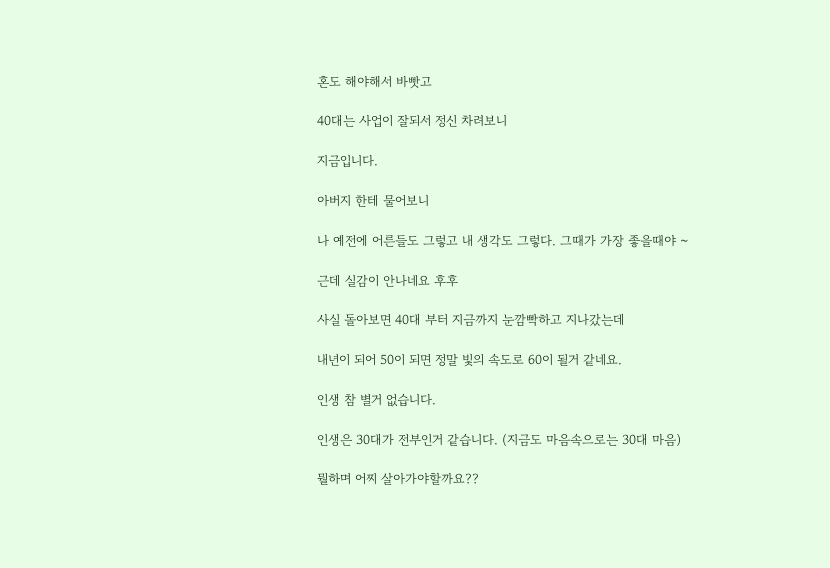혼도 해야해서 바빳고

40대는 사업이 잘되서 정신 차려보니

지금입니다.

아버지 한테 물어보니

나 예전에 어른들도 그렇고 내 생각도 그렇다. 그때가 가장 좋을때야 ~

근데 실감이 안나네요 후후

사실 돌아보면 40대 부터 지금까지 눈깜빡하고 지나갔는데

내년이 되어 50이 되면 정말 빛의 속도로 60이 될거 같네요.

인생 참 별거 없습니다.

인생은 30대가 전부인거 같습니다. (지금도 마음속으로는 30대 마음)

뭘하며 어찌 살아가야할까요??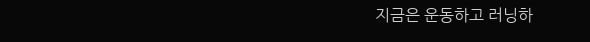지금은 운동하고 러닝하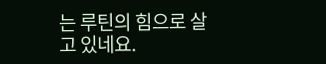는 루틴의 힘으로 살고 있네요.